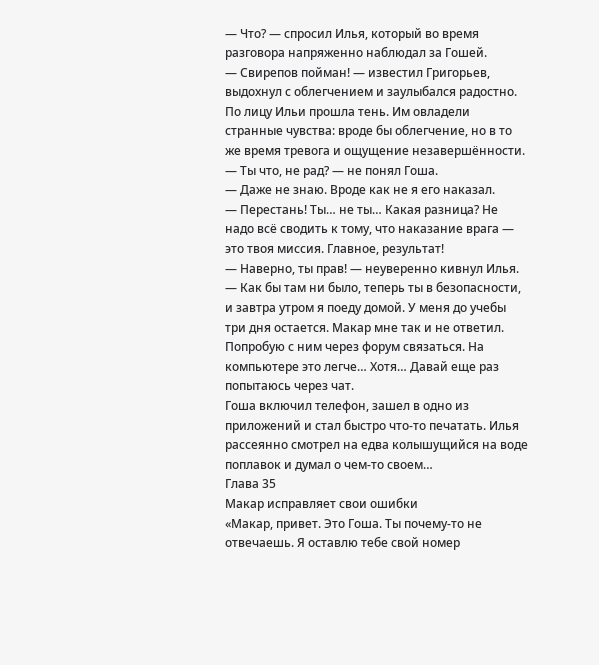— Что? — спросил Илья, который во время разговора напряженно наблюдал за Гошей.
— Свирепов пойман! — известил Григорьев, выдохнул с облегчением и заулыбался радостно.
По лицу Ильи прошла тень. Им овладели странные чувства: вроде бы облегчение, но в то же время тревога и ощущение незавершённости.
— Ты что, не рад? — не понял Гоша.
— Даже не знаю. Вроде как не я его наказал.
— Перестань! Ты… не ты… Какая разница? Не надо всё сводить к тому, что наказание врага — это твоя миссия. Главное, результат!
— Наверно, ты прав! — неуверенно кивнул Илья.
— Как бы там ни было, теперь ты в безопасности, и завтра утром я поеду домой. У меня до учебы три дня остается. Макар мне так и не ответил. Попробую с ним через форум связаться. На компьютере это легче… Хотя… Давай еще раз попытаюсь через чат.
Гоша включил телефон, зашел в одно из приложений и стал быстро что-то печатать. Илья рассеянно смотрел на едва колышущийся на воде поплавок и думал о чем-то своем…
Глава 35
Макар исправляет свои ошибки
«Макар, привет. Это Гоша. Ты почему-то не отвечаешь. Я оставлю тебе свой номер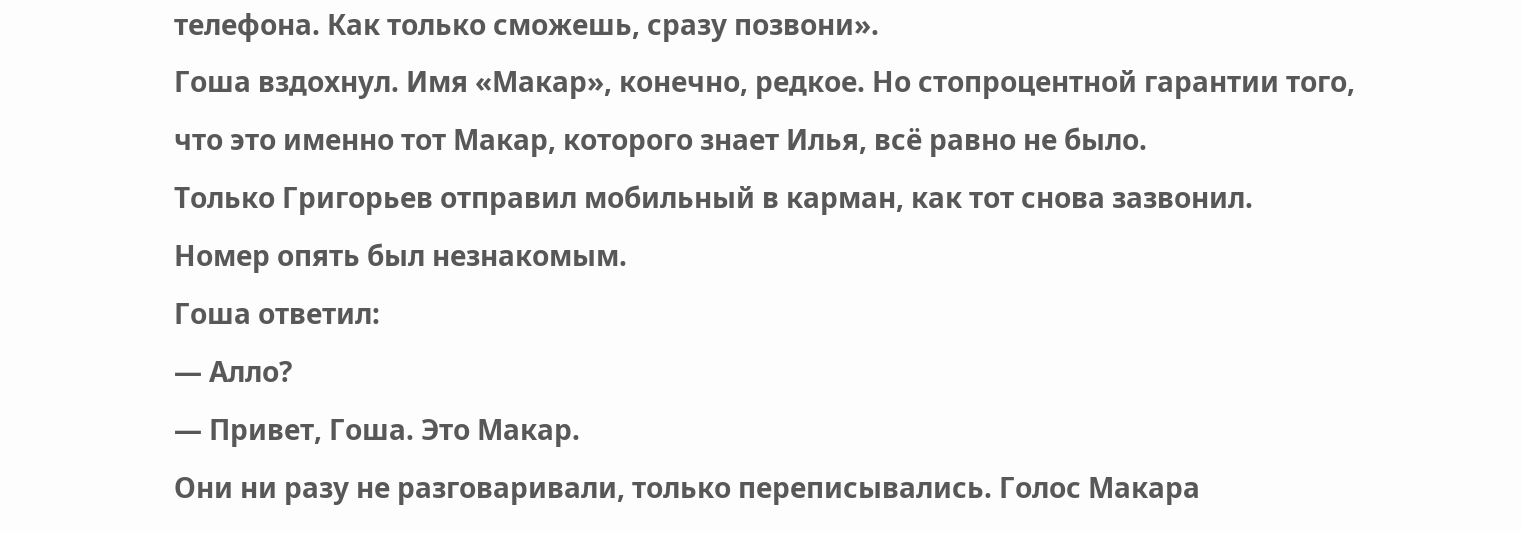телефона. Как только сможешь, сразу позвони».
Гоша вздохнул. Имя «Макар», конечно, редкое. Но стопроцентной гарантии того, что это именно тот Макар, которого знает Илья, всё равно не было.
Только Григорьев отправил мобильный в карман, как тот снова зазвонил.
Номер опять был незнакомым.
Гоша ответил:
— Алло?
— Привет, Гоша. Это Макар.
Они ни разу не разговаривали, только переписывались. Голос Макара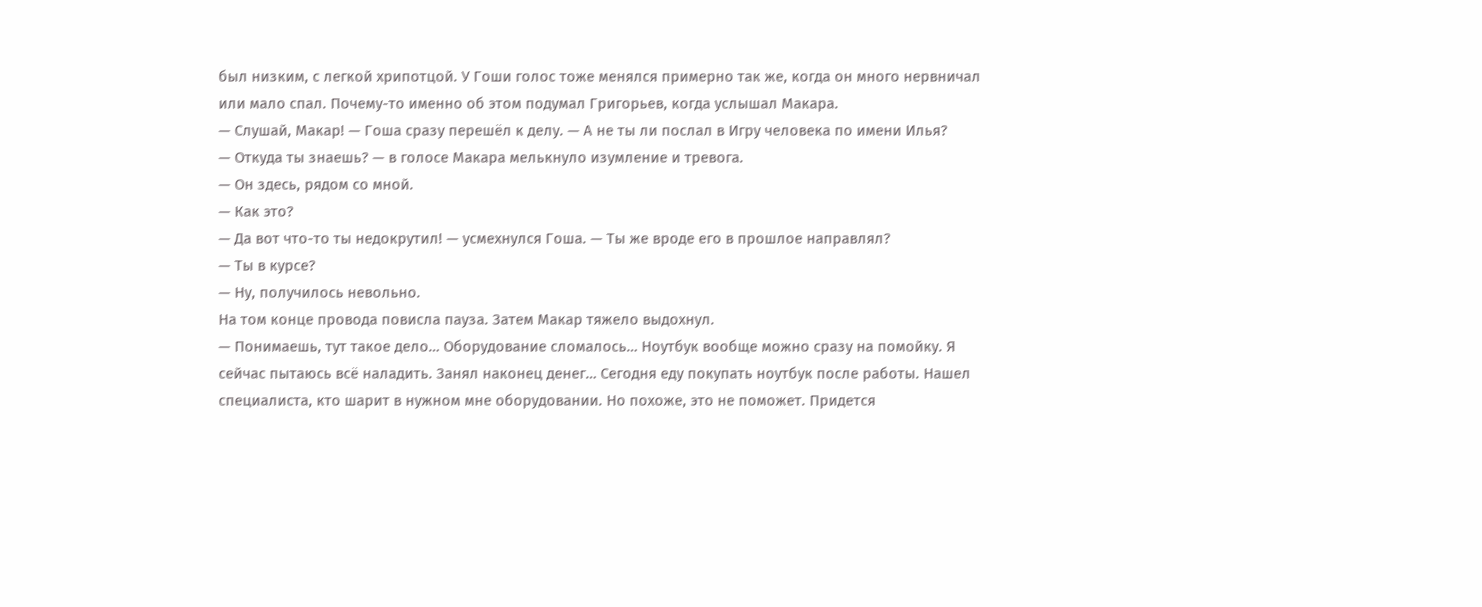был низким, с легкой хрипотцой. У Гоши голос тоже менялся примерно так же, когда он много нервничал или мало спал. Почему-то именно об этом подумал Григорьев, когда услышал Макара.
— Слушай, Макар! — Гоша сразу перешёл к делу. — А не ты ли послал в Игру человека по имени Илья?
— Откуда ты знаешь? — в голосе Макара мелькнуло изумление и тревога.
— Он здесь, рядом со мной.
— Как это?
— Да вот что-то ты недокрутил! — усмехнулся Гоша. — Ты же вроде его в прошлое направлял?
— Ты в курсе?
— Ну, получилось невольно.
На том конце провода повисла пауза. Затем Макар тяжело выдохнул.
— Понимаешь, тут такое дело… Оборудование сломалось… Ноутбук вообще можно сразу на помойку. Я сейчас пытаюсь всё наладить. Занял наконец денег… Сегодня еду покупать ноутбук после работы. Нашел специалиста, кто шарит в нужном мне оборудовании. Но похоже, это не поможет. Придется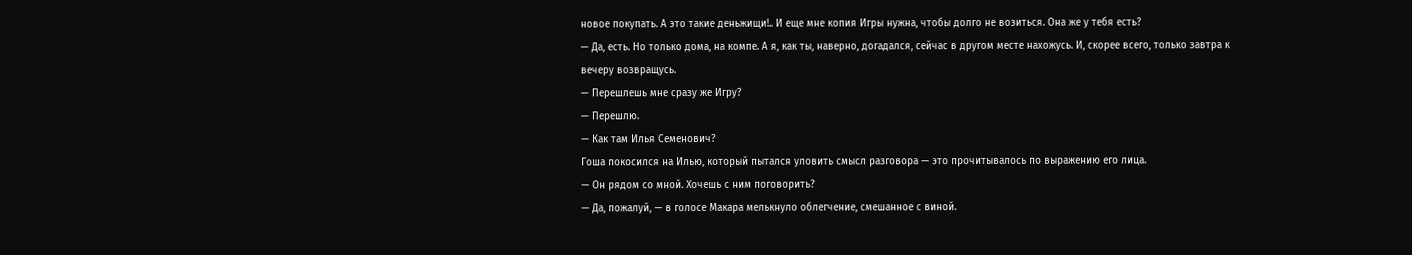новое покупать. А это такие деньжищи!.. И еще мне копия Игры нужна, чтобы долго не возиться. Она же у тебя есть?
— Да, есть. Но только дома, на компе. А я, как ты, наверно, догадался, сейчас в другом месте нахожусь. И, скорее всего, только завтра к вечеру возвращусь.
— Перешлешь мне сразу же Игру?
— Перешлю.
— Как там Илья Семенович?
Гоша покосился на Илью, который пытался уловить смысл разговора — это прочитывалось по выражению его лица.
— Он рядом со мной. Хочешь с ним поговорить?
— Да, пожалуй, — в голосе Макара мелькнуло облегчение, смешанное с виной.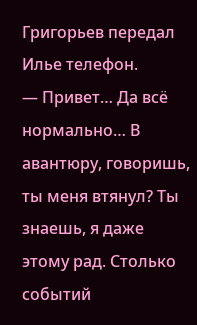Григорьев передал Илье телефон.
— Привет… Да всё нормально… В авантюру, говоришь, ты меня втянул? Ты знаешь, я даже этому рад. Столько событий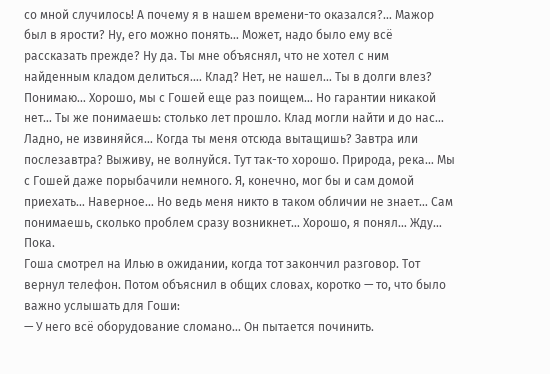со мной случилось! А почему я в нашем времени-то оказался?… Мажор был в ярости? Ну, его можно понять… Может, надо было ему всё рассказать прежде? Ну да. Ты мне объяснял, что не хотел с ним найденным кладом делиться…. Клад? Нет, не нашел… Ты в долги влез? Понимаю… Хорошо, мы с Гошей еще раз поищем… Но гарантии никакой нет… Ты же понимаешь: столько лет прошло. Клад могли найти и до нас… Ладно, не извиняйся… Когда ты меня отсюда вытащишь? Завтра или послезавтра? Выживу, не волнуйся. Тут так-то хорошо. Природа, река… Мы с Гошей даже порыбачили немного. Я, конечно, мог бы и сам домой приехать… Наверное… Но ведь меня никто в таком обличии не знает… Сам понимаешь, сколько проблем сразу возникнет… Хорошо, я понял… Жду… Пока.
Гоша смотрел на Илью в ожидании, когда тот закончил разговор. Тот вернул телефон. Потом объяснил в общих словах, коротко — то, что было важно услышать для Гоши:
— У него всё оборудование сломано… Он пытается починить.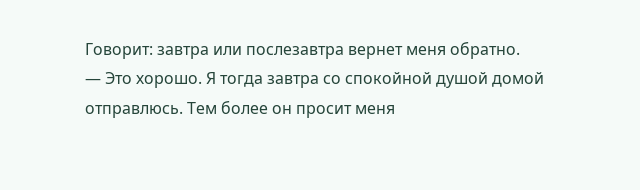Говорит: завтра или послезавтра вернет меня обратно.
— Это хорошо. Я тогда завтра со спокойной душой домой отправлюсь. Тем более он просит меня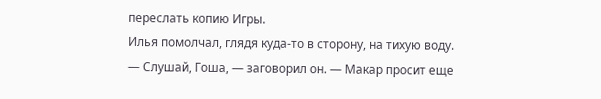переслать копию Игры.
Илья помолчал, глядя куда-то в сторону, на тихую воду.
— Слушай, Гоша, — заговорил он. — Макар просит еще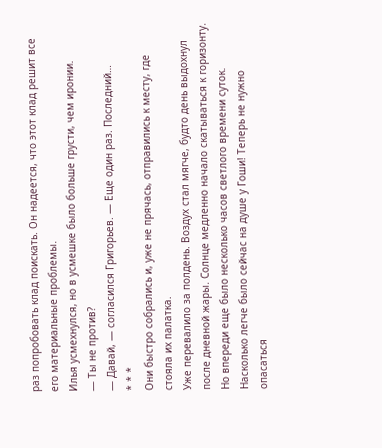раз попробовать клад поискать. Он надеется, что этот клад решит все его материальные проблемы.
Илья усмехнулся, но в усмешке было больше грусти, чем иронии.
— Ты не против?
— Давай, — согласился Григорьев. — Еще один раз. Последний…
* * *
Они быстро собрались и, уже не прячась, отправились к месту, где стояла их палатка.
Уже перевалило за полдень. Воздух стал мягче, будто день выдохнул после дневной жары. Солнце медленно начало скатываться к горизонту. Но впереди еще было несколько часов светлого времени суток.
Насколько легче было сейчас на душе у Гоши! Теперь не нужно опасаться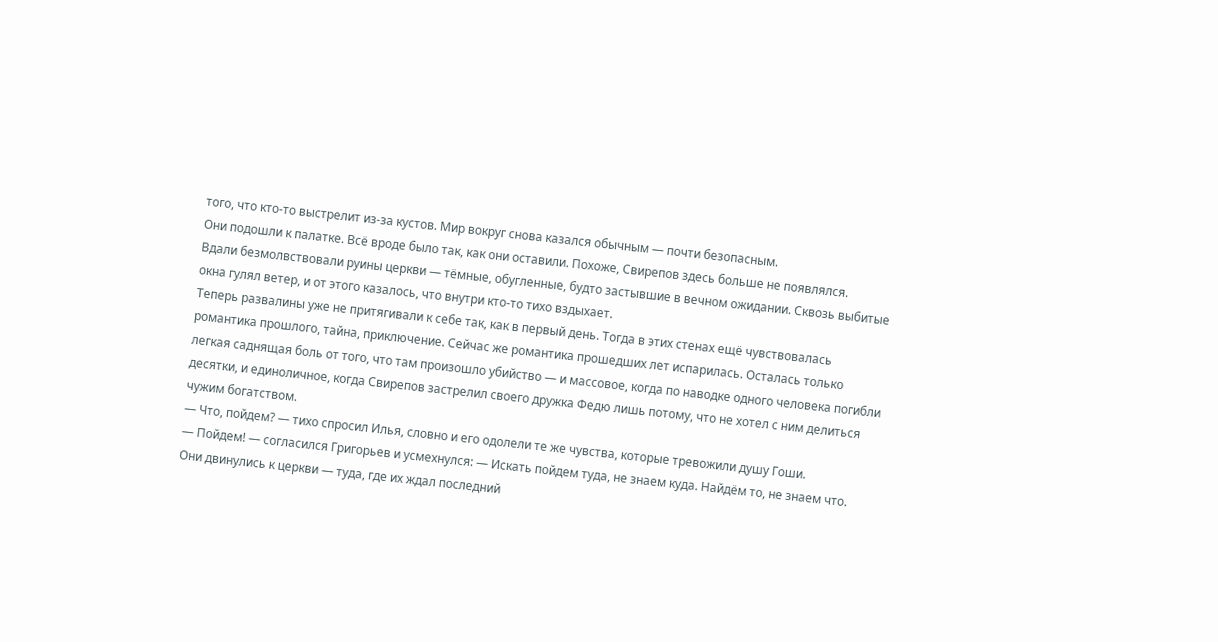того, что кто-то выстрелит из-за кустов. Мир вокруг снова казался обычным — почти безопасным.
Они подошли к палатке. Всё вроде было так, как они оставили. Похоже, Свирепов здесь больше не появлялся.
Вдали безмолвствовали руины церкви — тёмные, обугленные, будто застывшие в вечном ожидании. Сквозь выбитые окна гулял ветер, и от этого казалось, что внутри кто-то тихо вздыхает.
Теперь развалины уже не притягивали к себе так, как в первый день. Тогда в этих стенах ещё чувствовалась романтика прошлого, тайна, приключение. Сейчас же романтика прошедших лет испарилась. Осталась только легкая саднящая боль от того, что там произошло убийство — и массовое, когда по наводке одного человека погибли десятки, и единоличное, когда Свирепов застрелил своего дружка Федю лишь потому, что не хотел с ним делиться чужим богатством.
— Что, пойдем? — тихо спросил Илья, словно и его одолели те же чувства, которые тревожили душу Гоши.
— Пойдем! — согласился Григорьев и усмехнулся: — Искать пойдем туда, не знаем куда. Найдём то, не знаем что.
Они двинулись к церкви — туда, где их ждал последний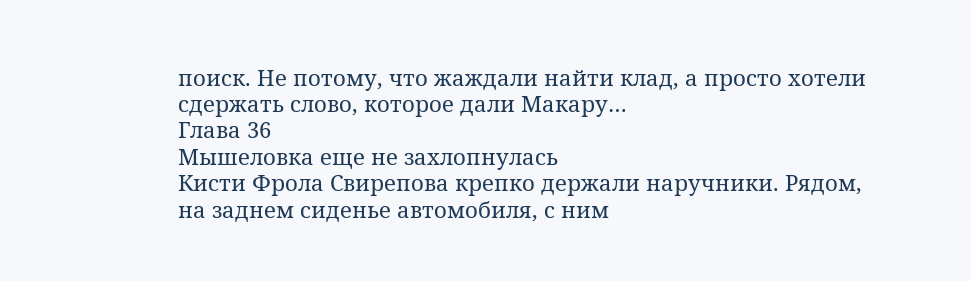поиск. Не потому, что жаждали найти клад, а просто хотели сдержать слово, которое дали Макару…
Глава 36
Мышеловка еще не захлопнулась
Кисти Фрола Свирепова крепко держали наручники. Рядом, на заднем сиденье автомобиля, с ним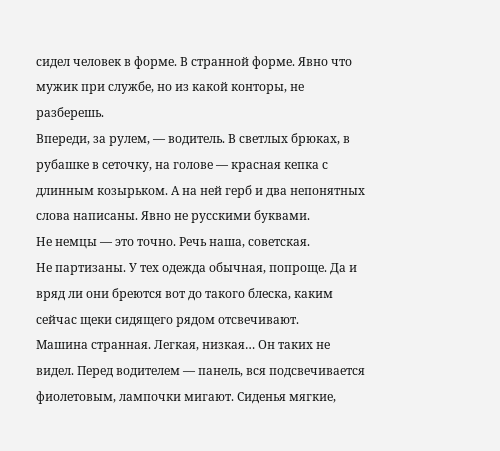сидел человек в форме. В странной форме. Явно что мужик при службе, но из какой конторы, не разберешь.
Впереди, за рулем, — водитель. В светлых брюках, в рубашке в сеточку, на голове — красная кепка с длинным козырьком. А на ней герб и два непонятных слова написаны. Явно не русскими буквами.
Не немцы — это точно. Речь наша, советская.
Не партизаны. У тех одежда обычная, попроще. Да и вряд ли они бреются вот до такого блеска, каким сейчас щеки сидящего рядом отсвечивают.
Машина странная. Легкая, низкая… Он таких не видел. Перед водителем — панель, вся подсвечивается фиолетовым, лампочки мигают. Сиденья мягкие,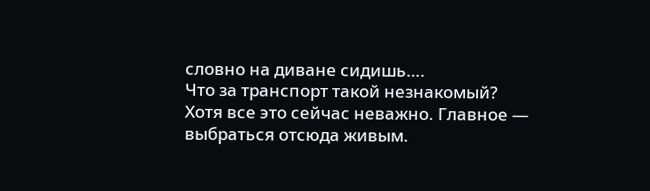словно на диване сидишь….
Что за транспорт такой незнакомый?
Хотя все это сейчас неважно. Главное — выбраться отсюда живым.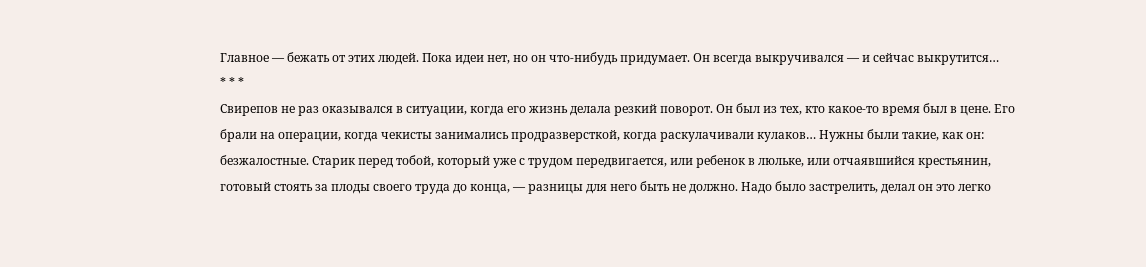Главное — бежать от этих людей. Пока идеи нет, но он что-нибудь придумает. Он всегда выкручивался — и сейчас выкрутится…
* * *
Свирепов не раз оказывался в ситуации, когда его жизнь делала резкий поворот. Он был из тех, кто какое-то время был в цене. Его брали на операции, когда чекисты занимались продразверсткой, когда раскулачивали кулаков… Нужны были такие, как он: безжалостные. Старик перед тобой, который уже с трудом передвигается, или ребенок в люльке, или отчаявшийся крестьянин, готовый стоять за плоды своего труда до конца, — разницы для него быть не должно. Надо было застрелить, делал он это легко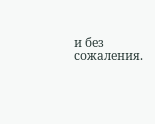и без сожаления.